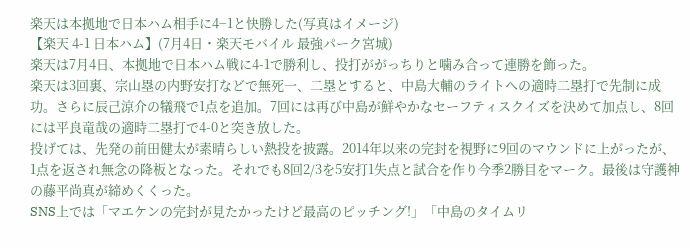楽天は本拠地で日本ハム相手に4−1と快勝した(写真はイメージ)
【楽天 4-1 日本ハム】(7月4日・楽天モバイル 最強パーク宮城)
楽天は7月4日、本拠地で日本ハム戦に4-1で勝利し、投打ががっちりと噛み合って連勝を飾った。
楽天は3回裏、宗山塁の内野安打などで無死一、二塁とすると、中島大輔のライトへの適時二塁打で先制に成功。さらに辰己涼介の犠飛で1点を追加。7回には再び中島が鮮やかなセーフティスクイズを決めて加点し、8回には平良竜哉の適時二塁打で4-0と突き放した。
投げては、先発の前田健太が素晴らしい熱投を披露。2014年以来の完封を視野に9回のマウンドに上がったが、1点を返され無念の降板となった。それでも8回2/3を5安打1失点と試合を作り今季2勝目をマーク。最後は守護神の藤平尚真が締めくくった。
SNS上では「マエケンの完封が見たかったけど最高のピッチング!」「中島のタイムリ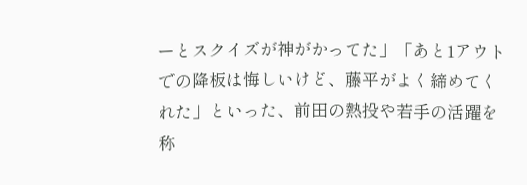ーとスクイズが神がかってた」「あと1アウトでの降板は悔しいけど、藤平がよく締めてくれた」といった、前田の熱投や若手の活躍を称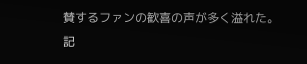賛するファンの歓喜の声が多く溢れた。
記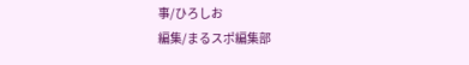事/ひろしお
編集/まるスポ編集部